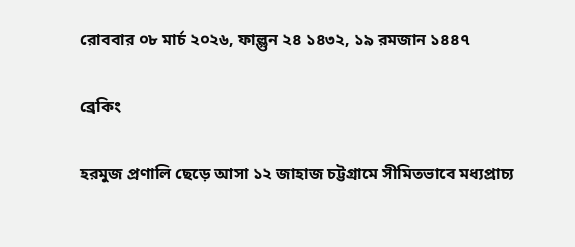রোববার ০৮ মার্চ ২০২৬, ফাল্গুন ২৪ ১৪৩২, ১৯ রমজান ১৪৪৭

ব্রেকিং

হরমুজ প্রণালি ছেড়ে আসা ১২ জাহাজ চট্টগ্রামে সীমিতভাবে মধ্যপ্রাচ্য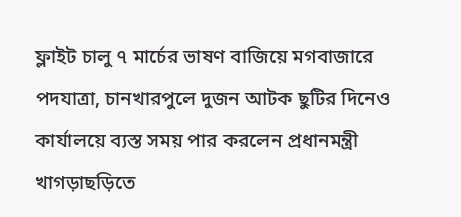ফ্লাইট চালু ৭ মার্চের ভাষণ বাজিয়ে মগবাজারে পদযাত্রা, চানখারপুলে দুজন আটক ছুটির দিনেও কার্যালয়ে ব্যস্ত সময় পার করলেন প্রধানমন্ত্রী খাগড়াছড়িতে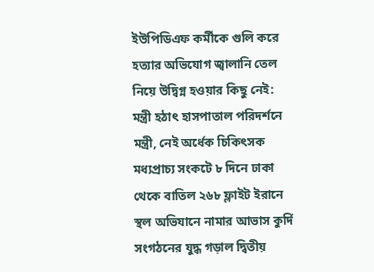ইউপিডিএফ কর্মীকে গুলি করে হত্যার অভিযোগ জ্বালানি তেল নিয়ে উদ্বিগ্ন হওয়ার কিছু নেই: মন্ত্রী হঠাৎ হাসপাতাল পরিদর্শনে মন্ত্রী, নেই অর্ধেক চিকিৎসক মধ্যপ্রাচ্য সংকটে ৮ দিনে ঢাকা থেকে বাতিল ২৬৮ ফ্লাইট ইরানে স্থল অভিযানে নামার আভাস কুর্দি সংগঠনের যুদ্ধ গড়াল দ্বিতীয়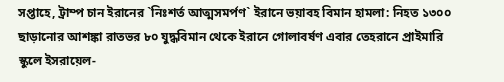সপ্তাহে, ট্রাম্প চান ইরানের `নিঃশর্ত আত্মসমর্পণ` ইরানে ভয়াবহ বিমান হামলা: নিহত ১৩০০ ছাড়ানোর আশঙ্কা রাতভর ৮০ যুদ্ধবিমান থেকে ইরানে গোলাবর্ষণ এবার তেহরানে প্রাইমারি স্কুলে ইসরায়েল-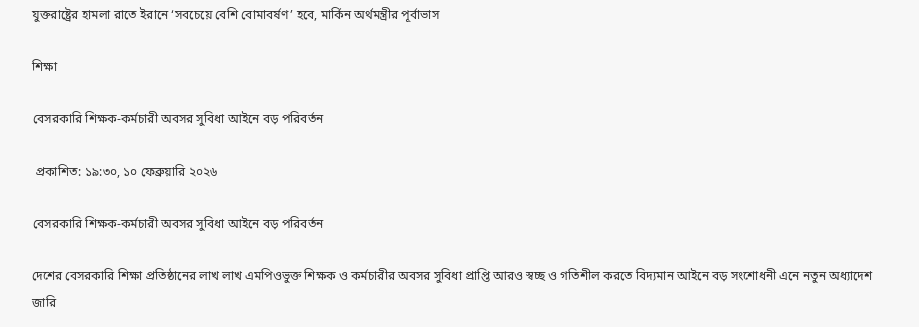যুক্তরাষ্ট্রের হামলা রাতে ইরানে ‘সবচেয়ে বেশি বোমাবর্ষণ’ হবে, মার্কিন অর্থমন্ত্রীর পূর্বাভাস

শিক্ষা

বেসরকারি শিক্ষক-কর্মচারী অবসর সুবিধা আইনে বড় পরিবর্তন

 প্রকাশিত: ১৯:৩০, ১০ ফেব্রুয়ারি ২০২৬

বেসরকারি শিক্ষক-কর্মচারী অবসর সুবিধা আইনে বড় পরিবর্তন

দেশের বেসরকারি শিক্ষা প্রতিষ্ঠানের লাখ লাখ এমপিওভুক্ত শিক্ষক ও কর্মচারীর অবসর সুবিধা প্রাপ্তি আরও স্বচ্ছ ও গতিশীল করতে বিদ্যমান আইনে বড় সংশোধনী এনে নতুন অধ্যাদেশ জারি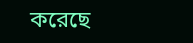করেছে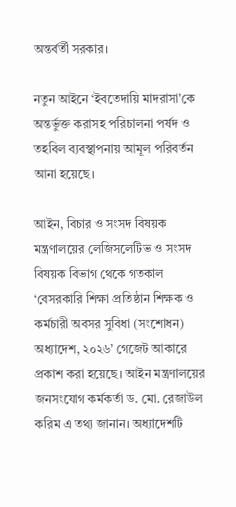অন্তর্বর্তী সরকার।

নতুন আইনে ‘ইবতেদায়ি মাদরাসা’কে অন্তর্ভুক্ত করাসহ পরিচালনা পর্ষদ ও তহবিল ব্যবস্থাপনায় আমূল পরিবর্তন আনা হয়েছে।

আইন, বিচার ও সংসদ বিষয়ক মন্ত্রণালয়ের লেজিসলেটিভ ও সংসদ বিষয়ক বিভাগ থেকে গতকাল ‘বেসরকারি শিক্ষা প্রতিষ্ঠান শিক্ষক ও কর্মচারী অবসর সুবিধা (সংশোধন) অধ্যাদেশ, ২০২৬’ গেজেট আকারে প্রকাশ করা হয়েছে। আইন মন্ত্রণালয়ের জনসংযোগ কর্মকর্তা ড. মো. রেজাউল করিম এ তথ্য জানান। অধ্যাদেশটি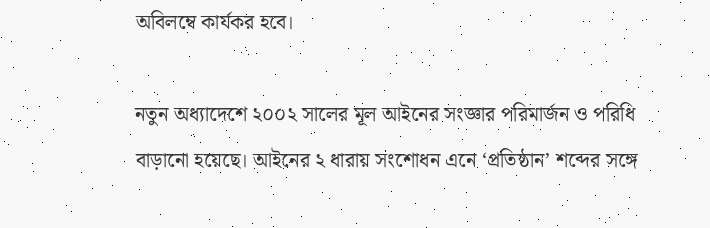অবিলম্বে কার্যকর হবে।

নতুন অধ্যাদেশে ২০০২ সালের মূল আইনের সংজ্ঞার পরিমার্জন ও পরিধি বাড়ানো হয়েছে। আইনের ২ ধারায় সংশোধন এনে ‘প্রতিষ্ঠান’ শব্দের সঙ্গে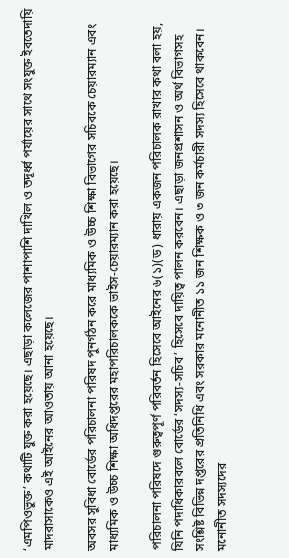‘এমপিওভুক্ত’ কথাটি যুক্ত করা হয়েছে। এছাড়া কলেজের পাশাপাশি দাখিল ও তদূর্ধ্ব পর্যায়ের সাথে সংযুক্ত ইবতেদায়ি মাদরাসাকেও এই আইনের আওতায় আনা হয়েছে।

অবসর সুবিধা বোর্ডের পরিচালনা পরিষদ পুনর্গঠন করে মাধ্যমিক ও উচ্চ শিক্ষা বিভাগের সচিবকে চেয়ারম্যান এবং মাধ্যমিক ও উচ্চ শিক্ষা অধিদপ্তরের মহাপরিচালককে ভাইস-চেয়ারম্যান করা হয়েছে।

পরিচালনা পরিষদে গুরুত্বপূর্ণ পরিবর্তন হিসেবে আইনের ৬(১)(ড) ধারায় একজন পরিচালক রাখার কথা বলা হয়, যিনি পদাধিকারবলে বোর্ডের ‘সদস্য-সচিব’ হিসেবে দায়িত্ব পালন করবেন। এছাড়া জনপ্রশাসন ও অর্থ বিভাগসহ সংশ্লিষ্ট বিভিন্ন দপ্তরের প্রতিনিধি এবং সরকার মনোনীত ১১ জন শিক্ষক ও ৩ জন কর্মচারী সদস্য হিসেবে থাকবেন। মনোনীত সদস্যদের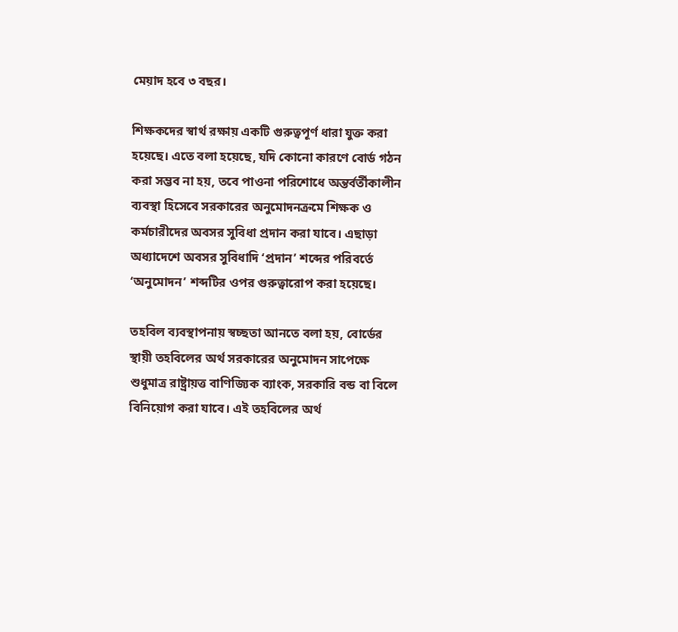মেয়াদ হবে ৩ বছর।

শিক্ষকদের স্বার্থ রক্ষায় একটি গুরুত্বপূর্ণ ধারা যুক্ত করা হয়েছে। এতে বলা হয়েছে, যদি কোনো কারণে বোর্ড গঠন করা সম্ভব না হয়, তবে পাওনা পরিশোধে অন্তর্বর্তীকালীন ব্যবস্থা হিসেবে সরকারের অনুমোদনক্রমে শিক্ষক ও কর্মচারীদের অবসর সুবিধা প্রদান করা যাবে। এছাড়া অধ্যাদেশে অবসর সুবিধাদি ‘প্রদান’ শব্দের পরিবর্তে ‘অনুমোদন’ শব্দটির ওপর গুরুত্বারোপ করা হয়েছে।

তহবিল ব্যবস্থাপনায় স্বচ্ছতা আনতে বলা হয়, বোর্ডের স্থায়ী তহবিলের অর্থ সরকারের অনুমোদন সাপেক্ষে শুধুমাত্র রাষ্ট্রায়ত্ত বাণিজ্যিক ব্যাংক, সরকারি বন্ড বা বিলে বিনিয়োগ করা যাবে। এই তহবিলের অর্থ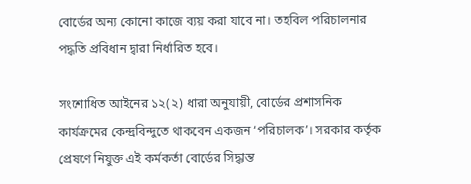বোর্ডের অন্য কোনো কাজে ব্যয় করা যাবে না। তহবিল পরিচালনার পদ্ধতি প্রবিধান দ্বারা নির্ধারিত হবে।

সংশোধিত আইনের ১২(২) ধারা অনুযায়ী, বোর্ডের প্রশাসনিক কার্যক্রমের কেন্দ্রবিন্দুতে থাকবেন একজন ‘পরিচালক’। সরকার কর্তৃক প্রেষণে নিযুক্ত এই কর্মকর্তা বোর্ডের সিদ্ধান্ত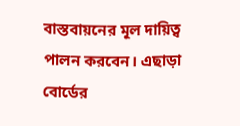বাস্তবায়নের মূল দায়িত্ব পালন করবেন। এছাড়া বোর্ডের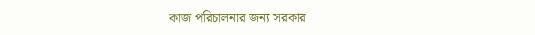কাজ পরিচালনার জন্য সরকার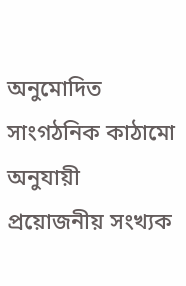অনুমোদিত সাংগঠনিক কাঠামো অনুযায়ী প্রয়োজনীয় সংখ্যক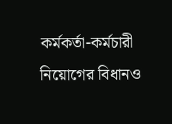কর্মকর্তা-কর্মচারী নিয়োগের বিধানও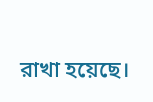রাখা হয়েছে।